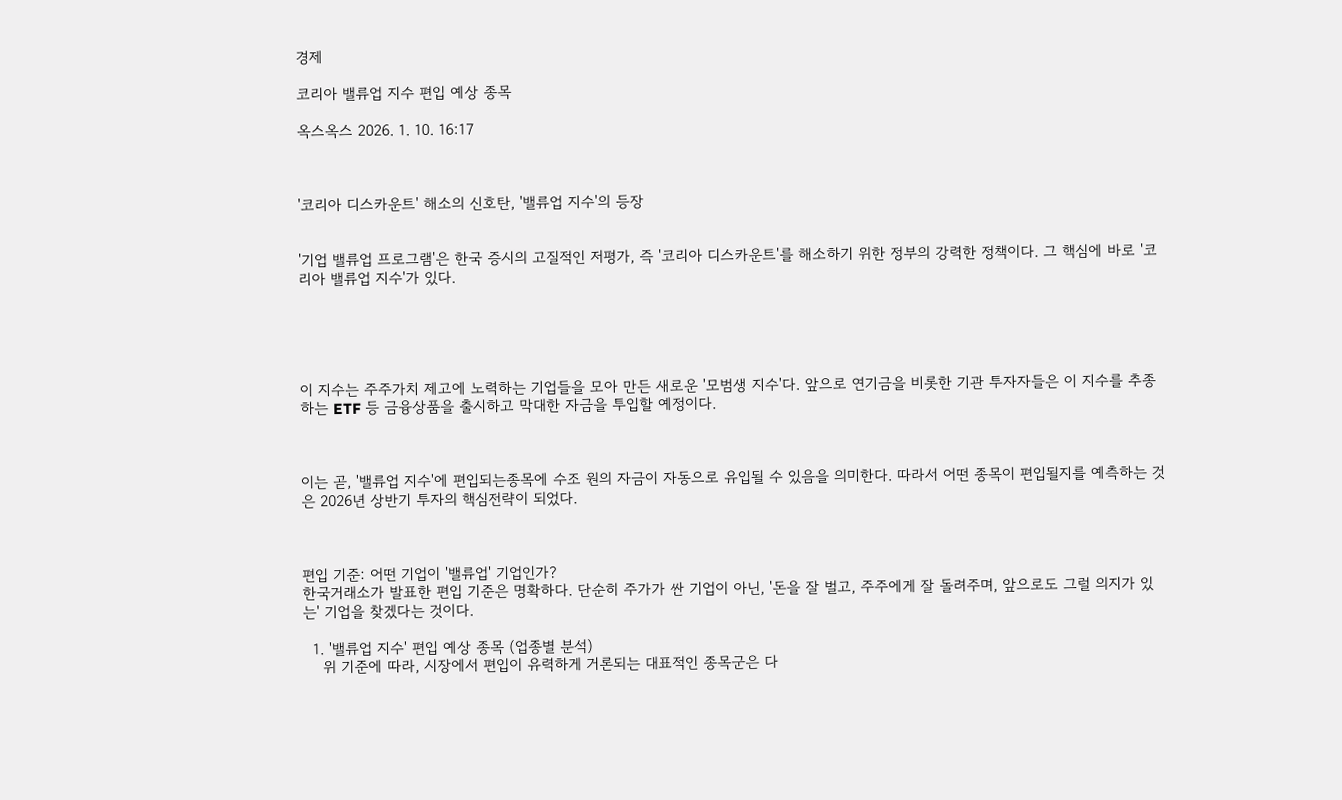경제

코리아 밸류업 지수 편입 예상 종목

옥스옥스 2026. 1. 10. 16:17



'코리아 디스카운트' 해소의 신호탄, '밸류업 지수'의 등장


'기업 밸류업 프로그램'은 한국 증시의 고질적인 저평가, 즉 '코리아 디스카운트'를 해소하기 위한 정부의 강력한 정책이다. 그 핵심에 바로 '코리아 밸류업 지수'가 있다.





이 지수는 주주가치 제고에 노력하는 기업들을 모아 만든 새로운 '모범생 지수'다. 앞으로 연기금을 비롯한 기관 투자자들은 이 지수를 추종하는 ETF 등 금융상품을 출시하고 막대한 자금을 투입할 예정이다.



이는 곧, '밸류업 지수'에 편입되는종목에 수조 원의 자금이 자동으로 유입될 수 있음을 의미한다. 따라서 어떤 종목이 편입될지를 예측하는 것은 2026년 상반기 투자의 핵심전략이 되었다.



편입 기준: 어떤 기업이 '밸류업' 기업인가?
한국거래소가 발표한 편입 기준은 명확하다. 단순히 주가가 싼 기업이 아닌, '돈을 잘 벌고, 주주에게 잘 돌려주며, 앞으로도 그럴 의지가 있는' 기업을 찾겠다는 것이다.

  1. '밸류업 지수' 편입 예상 종목 (업종별 분석)
    위 기준에 따라, 시장에서 편입이 유력하게 거론되는 대표적인 종목군은 다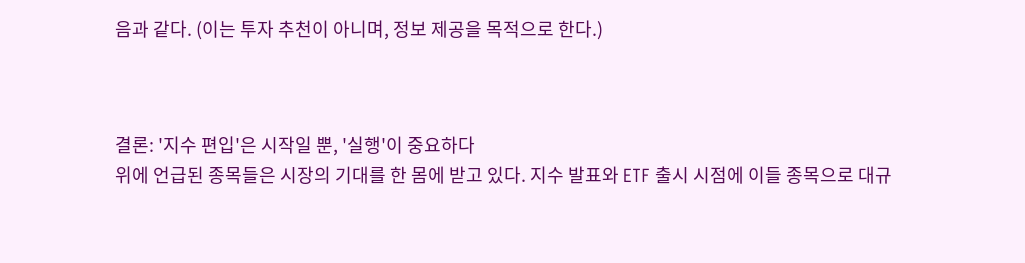음과 같다. (이는 투자 추천이 아니며, 정보 제공을 목적으로 한다.)



결론: '지수 편입'은 시작일 뿐, '실행'이 중요하다
위에 언급된 종목들은 시장의 기대를 한 몸에 받고 있다. 지수 발표와 ETF 출시 시점에 이들 종목으로 대규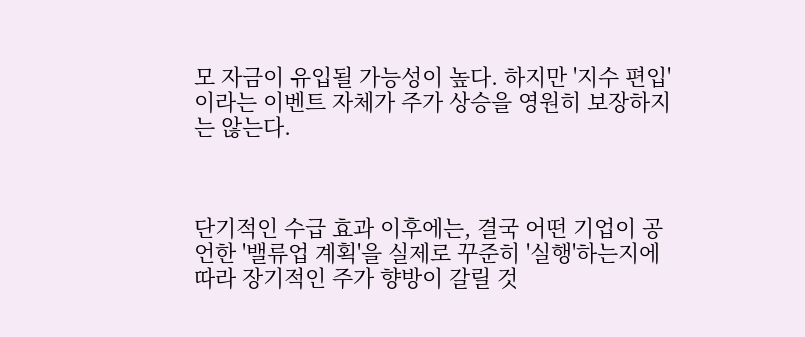모 자금이 유입될 가능성이 높다. 하지만 '지수 편입'이라는 이벤트 자체가 주가 상승을 영원히 보장하지는 않는다.



단기적인 수급 효과 이후에는, 결국 어떤 기업이 공언한 '밸류업 계획'을 실제로 꾸준히 '실행'하는지에 따라 장기적인 주가 향방이 갈릴 것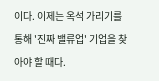이다. 이제는 옥석 가리기를 통해 '진짜 밸류업' 기업을 찾아야 할 때다.